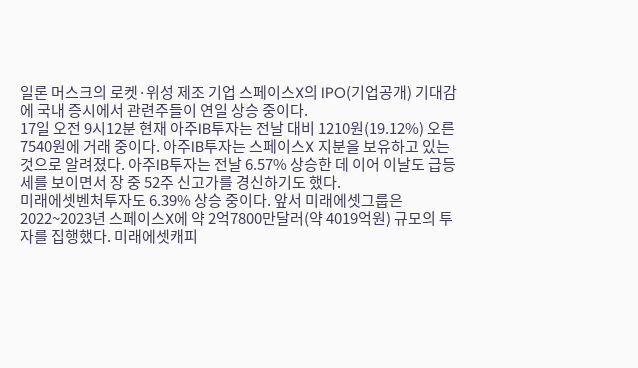일론 머스크의 로켓·위성 제조 기업 스페이스X의 IPO(기업공개) 기대감에 국내 증시에서 관련주들이 연일 상승 중이다.
17일 오전 9시12분 현재 아주IB투자는 전날 대비 1210원(19.12%) 오른 7540원에 거래 중이다. 아주IB투자는 스페이스X 지분을 보유하고 있는 것으로 알려졌다. 아주IB투자는 전날 6.57% 상승한 데 이어 이날도 급등세를 보이면서 장 중 52주 신고가를 경신하기도 했다.
미래에셋벤처투자도 6.39% 상승 중이다. 앞서 미래에셋그룹은 2022~2023년 스페이스X에 약 2억7800만달러(약 4019억원) 규모의 투자를 집행했다. 미래에셋캐피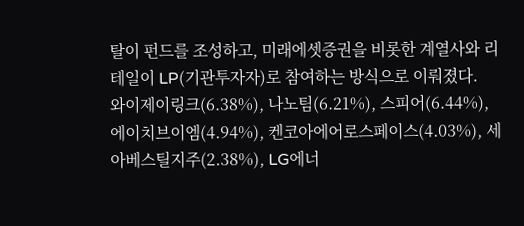탈이 펀드를 조성하고, 미래에셋증권을 비롯한 계열사와 리테일이 LP(기관투자자)로 참여하는 방식으로 이뤄졌다.
와이제이링크(6.38%), 나노팀(6.21%), 스피어(6.44%), 에이치브이엠(4.94%), 켄코아에어로스페이스(4.03%), 세아베스틸지주(2.38%), LG에너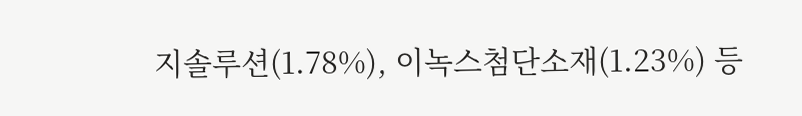지솔루션(1.78%), 이녹스첨단소재(1.23%) 등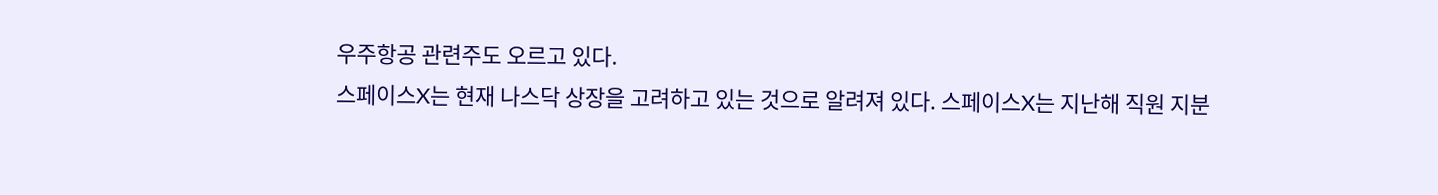우주항공 관련주도 오르고 있다.
스페이스X는 현재 나스닥 상장을 고려하고 있는 것으로 알려져 있다. 스페이스X는 지난해 직원 지분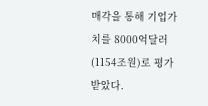매각을 통해 기업가치를 8000억달러(1154조원)로 평가받았다.